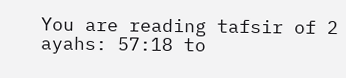You are reading tafsir of 2 ayahs: 57:18 to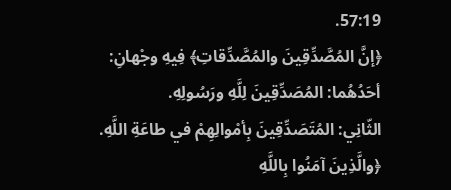57:19.
﴿إنَّ المُصَّدِّقِينَ والمُصَّدِّقاتِ﴾ فِيهِ وجْهانِ:
أحَدُهُما: المُصَدِّقِينَ لِلَّهِ ورَسُولِهِ.
الثّانِي: المُتَصَدِّقِينَ بِأمْوالِهِمْ في طاعَةِ اللَّهِ.
﴿والَّذِينَ آمَنُوا بِاللَّهِ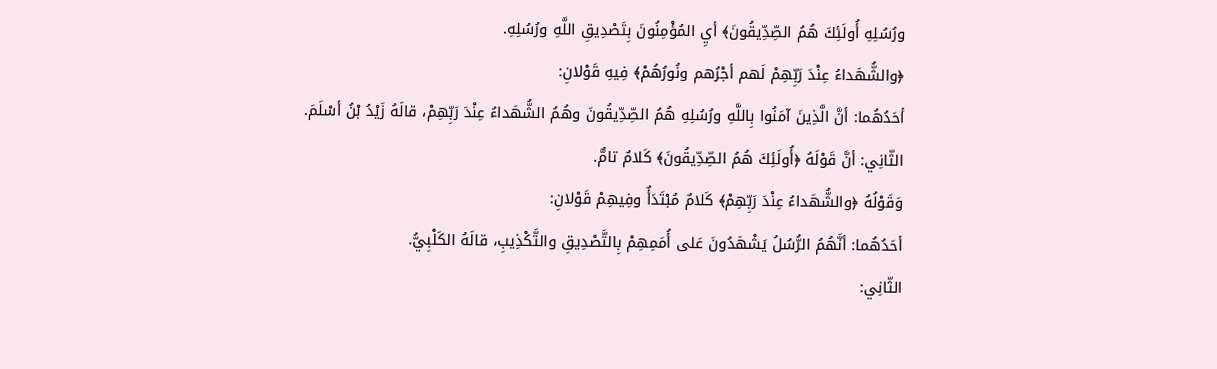ورُسُلِهِ أُولَئِكَ هُمُ الصِّدِّيقُونَ﴾ أيِ المُؤْمِنُونَ بِتَصْدِيقِ اللَّهِ ورُسُلِهِ.
﴿والشُّهَداءُ عِنْدَ رَبِّهِمْ لَهم أجْرُهم ونُورُهُمْ﴾ فِيهِ قَوْلانِ:
أحَدُهُما: أنَّ الَّذِينَ آمَنُوا بِاللَّهِ ورُسُلِهِ هُمُ الصِّدِّيقُونَ وهُمُ الشُّهَداءُ عِنْدَ رَبِّهِمْ، قالَهُ زَيْدُ بْنُ أسْلَمَ.
الثّانِي: أنَّ قَوْلَهُ ﴿أُولَئِكَ هُمُ الصِّدِّيقُونَ﴾ كَلامٌ تامٌّ.
وَقَوْلُهُ ﴿والشُّهَداءُ عِنْدَ رَبِّهِمْ﴾ كَلامٌ مُبْتَدَأٌ وفِيهِمْ قَوْلانِ:
أحَدُهُما: أنَّهُمُ الرُّسُلُ يَشْهَدُونَ عَلى أُمَمِهِمْ بِالتَّصْدِيقِ والتَّكْذِيبِ، قالَهُ الكَلْبِيُّ.
الثّانِي: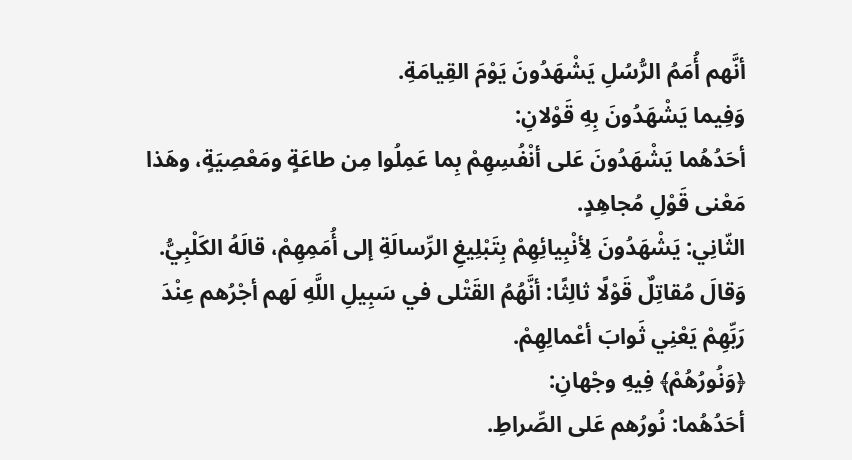أنَّهم أُمَمُ الرُّسُلِ يَشْهَدُونَ يَوْمَ القِيامَةِ.
وَفِيما يَشْهَدُونَ بِهِ قَوْلانِ:
أحَدُهُما يَشْهَدُونَ عَلى أنْفُسِهِمْ بِما عَمِلُوا مِن طاعَةٍ ومَعْصِيَةٍ، وهَذا مَعْنى قَوْلِ مُجاهِدٍ.
الثّانِي: يَشْهَدُونَ لِأنْبِيائِهِمْ بِتَبْلِيغِ الرِّسالَةِ إلى أُمَمِهِمْ، قالَهُ الكَلْبِيُّ.
وَقالَ مُقاتِلٌ قَوْلًا ثالِثًا: أنَّهُمُ القَتْلى في سَبِيلِ اللَّهِ لَهم أجْرُهم عِنْدَ رَبِّهِمْ يَعْنِي ثَوابَ أعْمالِهِمْ.
﴿وَنُورُهُمْ﴾ فِيهِ وجْهانِ:
أحَدُهُما: نُورُهم عَلى الصِّراطِ.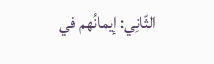الثّانِي: إيمانُهم في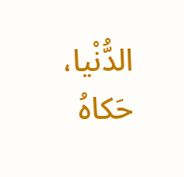الدُّنْيا، حَكاهُ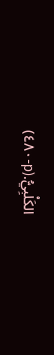الكَلْبِيُّ.(p-٤٨٠)